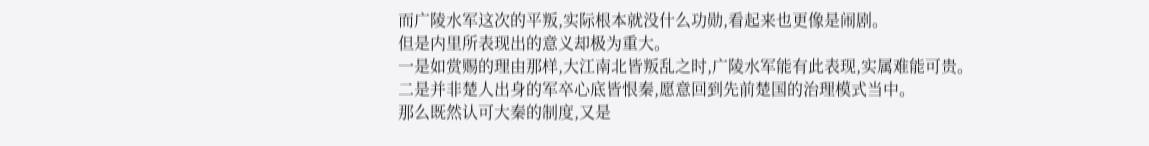而广陵水军这次的平叛,实际根本就没什么功勋,看起来也更像是闹剧。
但是内里所表现出的意义却极为重大。
一是如赏赐的理由那样,大江南北皆叛乱之时,广陵水军能有此表现,实属难能可贵。
二是并非楚人出身的军卒心底皆恨秦,愿意回到先前楚国的治理模式当中。
那么既然认可大秦的制度,又是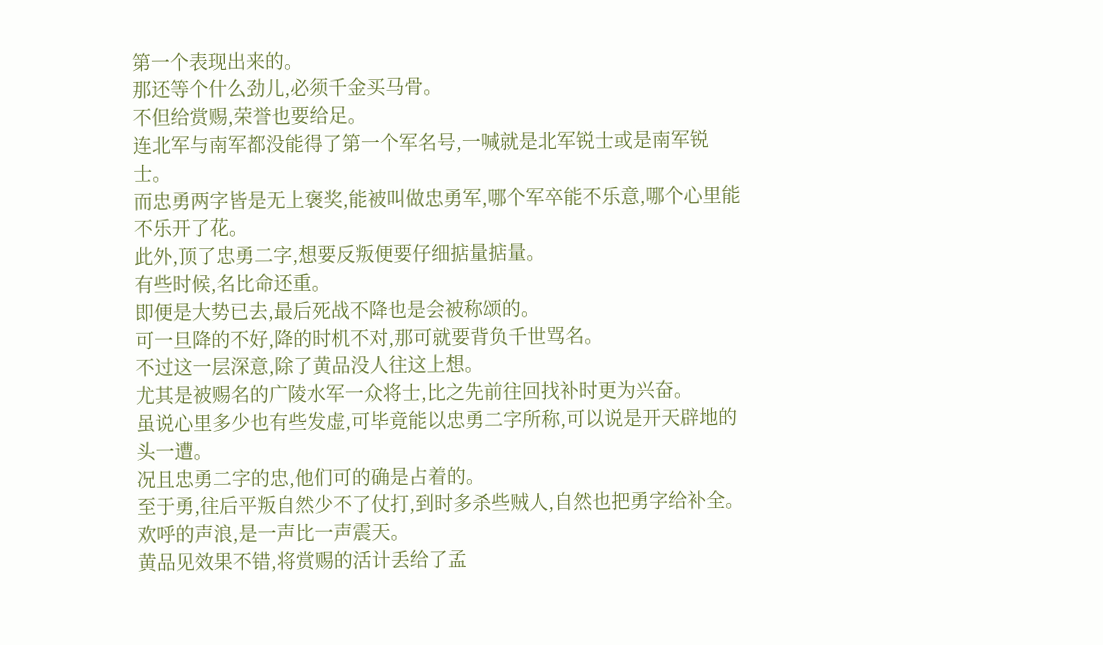第一个表现出来的。
那还等个什么劲儿,必须千金买马骨。
不但给赏赐,荣誉也要给足。
连北军与南军都没能得了第一个军名号,一喊就是北军锐士或是南军锐士。
而忠勇两字皆是无上褒奖,能被叫做忠勇军,哪个军卒能不乐意,哪个心里能不乐开了花。
此外,顶了忠勇二字,想要反叛便要仔细掂量掂量。
有些时候,名比命还重。
即便是大势已去,最后死战不降也是会被称颂的。
可一旦降的不好,降的时机不对,那可就要背负千世骂名。
不过这一层深意,除了黄品没人往这上想。
尤其是被赐名的广陵水军一众将士,比之先前往回找补时更为兴奋。
虽说心里多少也有些发虚,可毕竟能以忠勇二字所称,可以说是开天辟地的头一遭。
况且忠勇二字的忠,他们可的确是占着的。
至于勇,往后平叛自然少不了仗打,到时多杀些贼人,自然也把勇字给补全。
欢呼的声浪,是一声比一声震天。
黄品见效果不错,将赏赐的活计丢给了孟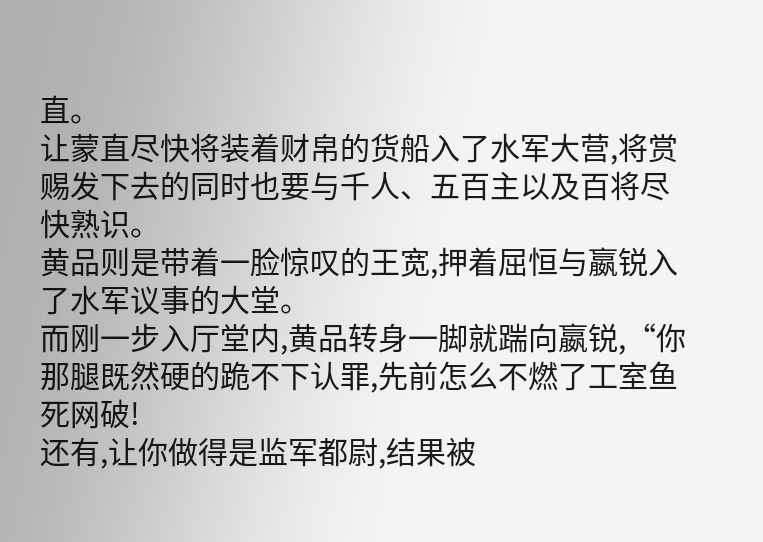直。
让蒙直尽快将装着财帛的货船入了水军大营,将赏赐发下去的同时也要与千人、五百主以及百将尽快熟识。
黄品则是带着一脸惊叹的王宽,押着屈恒与嬴锐入了水军议事的大堂。
而刚一步入厅堂内,黄品转身一脚就踹向嬴锐,“你那腿既然硬的跪不下认罪,先前怎么不燃了工室鱼死网破!
还有,让你做得是监军都尉,结果被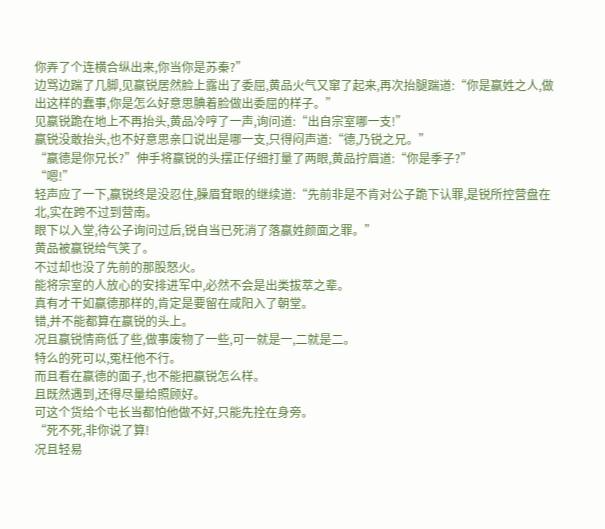你弄了个连横合纵出来,你当你是苏秦?”
边骂边踹了几脚,见嬴锐居然脸上露出了委屈,黄品火气又窜了起来,再次抬腿踹道:“你是嬴姓之人,做出这样的蠢事,你是怎么好意思腆着脸做出委屈的样子。”
见嬴锐跪在地上不再抬头,黄品冷哼了一声,询问道:“出自宗室哪一支!”
嬴锐没敢抬头,也不好意思亲口说出是哪一支,只得闷声道:“德,乃锐之兄。”
“嬴德是你兄长?”伸手将嬴锐的头摆正仔细打量了两眼,黄品拧眉道:“你是季子?”
“嗯!”
轻声应了一下,嬴锐终是没忍住,臊眉耷眼的继续道:“先前非是不肯对公子跪下认罪,是锐所控营盘在北,实在跨不过到营南。
眼下以入堂,待公子询问过后,锐自当已死消了落嬴姓颜面之罪。”
黄品被嬴锐给气笑了。
不过却也没了先前的那股怒火。
能将宗室的人放心的安排进军中,必然不会是出类拔萃之辈。
真有才干如嬴德那样的,肯定是要留在咸阳入了朝堂。
错,并不能都算在嬴锐的头上。
况且嬴锐情商低了些,做事废物了一些,可一就是一,二就是二。
特么的死可以,冤枉他不行。
而且看在嬴德的面子,也不能把嬴锐怎么样。
且既然遇到,还得尽量给照顾好。
可这个货给个屯长当都怕他做不好,只能先拴在身旁。
“死不死,非你说了算!
况且轻易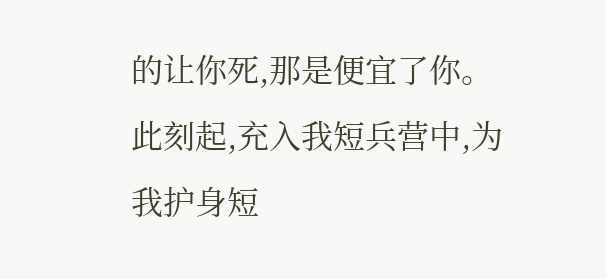的让你死,那是便宜了你。
此刻起,充入我短兵营中,为我护身短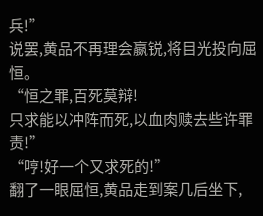兵!”
说罢,黄品不再理会嬴锐,将目光投向屈恒。
“恒之罪,百死莫辩!
只求能以冲阵而死,以血肉赎去些许罪责!”
“哼!好一个又求死的!”
翻了一眼屈恒,黄品走到案几后坐下,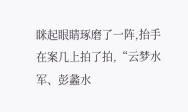眯起眼睛琢磨了一阵,抬手在案几上拍了拍,“云梦水军、彭蠡水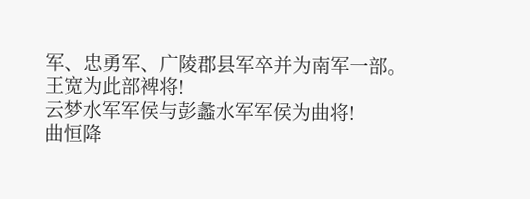军、忠勇军、广陵郡县军卒并为南军一部。
王宽为此部裨将!
云梦水军军侯与彭蠡水军军侯为曲将!
曲恒降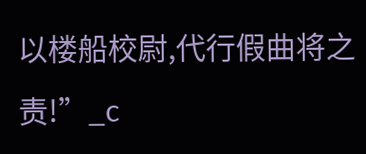以楼船校尉,代行假曲将之责!”_c